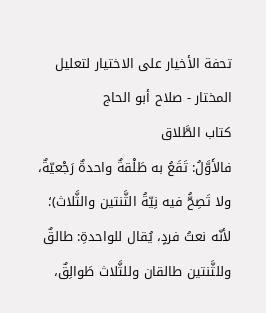تحفة الأخيار على الاختيار لتعليل المختار - صلاح أبو الحاج
كتاب الطَّلاق
فالأَوَّلُ: تَقَعُ به طَلْقةٌ واحدةٌ رَجْعيّةٌ، ولا تَصِحُّ فيه نِيّةُ الثَّنتين والثَّلاث)؛ لأنّه نعتُ فردٍ، يُقال للواحدةِ: طالقٌ وللثَّنتين طالقان وللثَّلاث طَوالِقٌ،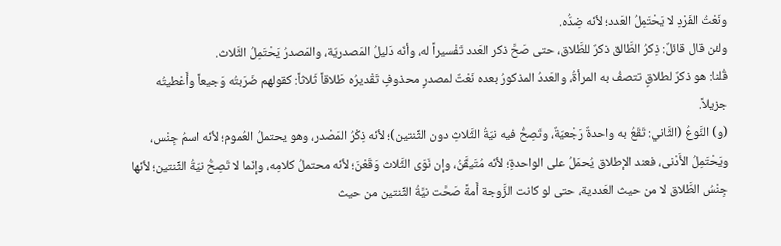ونَعْتُ الفَرْدِ لا يَحْتَمِلُ العَدد؛ لأنّه ضِدُّه.
ولئن قال قائلٌ: ذِكرُ الطَّالق ذكرٌ للطَّلاق، حتى صَحَّ ذكر العَدد تَفْسيراً له، وأنّه دَليلُ المَصدريّة، والمَصدرُ يَحْتَمِلُ الثَّلاث.
قُلنا: هو ذكرٌ لطلاقٍ تتصفُ به المرأةُ، والعَددُ المذكورُ بعده نَعْتٌ لمصدرٍ محذوفٍ تَقْديرُه طَلاقاً ثَلاثاً: كقولهم ضَرَبتُه وَجيعاً وأَعْطيتُه جزيلاً.
(و) النَّوعُ (الثَّاني: تَقَعُ به واحدةٌ رَجْعيّةٌ، وتَصِحُّ فيه نيّةُ الثَّلاثِ دون الثِّنتين)؛ لأنّه ذِكْرُ المَصْدر، وهو يحتملُ العُموم؛ لأنّه اسمُ جِنْس، ويَحْتَمِلُ الأَدْنى، فعند الإطلاق يُحمَلُ على الواحدةِ؛ لأنّه مُتَيقَّنُ، وإن نَوَى الثَّلاث وَقَعْنَ؛ لأنّه محتملُ كلامِه، وإنّما لا تَصِحُّ نيّةُ الثِّنتين؛ لأنّها جِنْسُ الطَّلاق لا من حيث العَددية، حتى لو كانت الزَّوجة أَمةً صَحَّت نيَّةُ الثِّنتين من حيث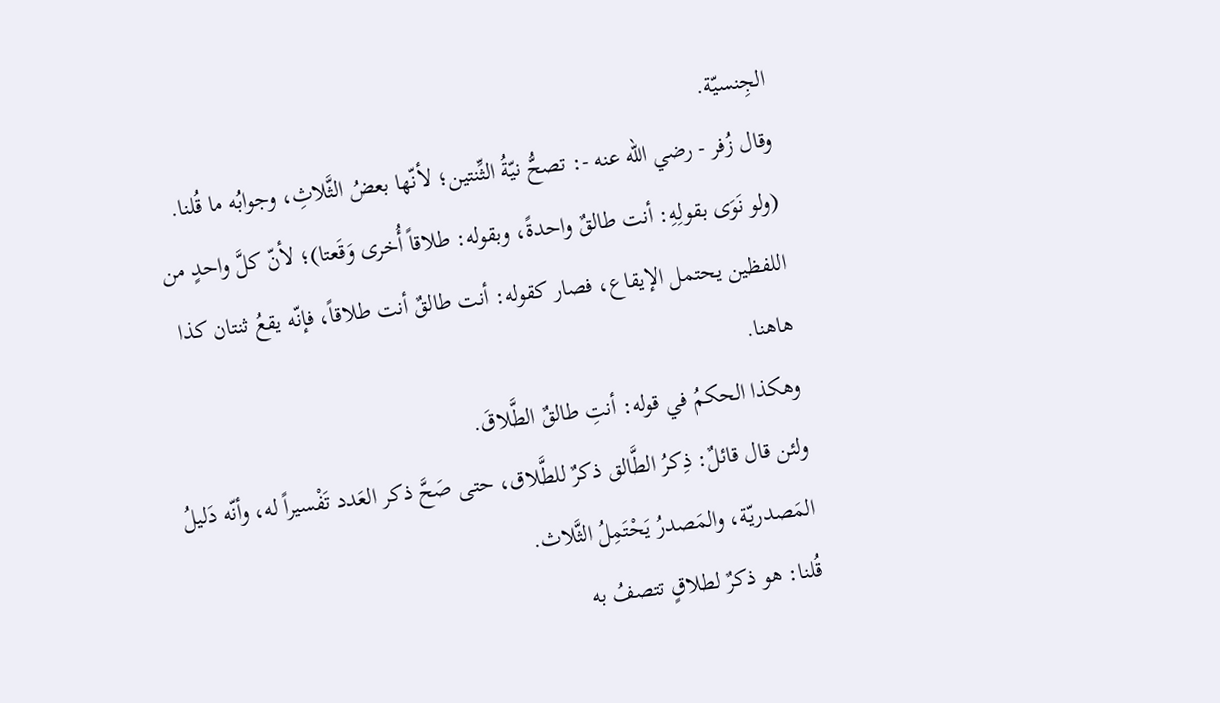الجِنسيّة.
وقال زُفر - رضي الله عنه -: تصحُّ نيّةُ الثِّنتين؛ لأنّها بعضُ الثَّلاثِ، وجوابُه ما قُلنا.
(ولو نَوَى بقولِهِ: أنت طالقٌ واحدةً، وبقوله: طلاقاً أُخرى وَقَعتا)؛ لأنّ كلَّ واحدٍ من اللفظين يحتمل الإيقاع، فصار كقوله: أنت طالقٌ أنت طلاقاً، فإنّه يقعُ ثنتان كذا هاهنا.
وهكذا الحكمُ في قوله: أنتِ طالقٌ الطَّلاقَ.
ولئن قال قائلٌ: ذِكرُ الطَّالق ذكرٌ للطَّلاق، حتى صَحَّ ذكر العَدد تَفْسيراً له، وأنّه دَليلُ المَصدريّة، والمَصدرُ يَحْتَمِلُ الثَّلاث.
قُلنا: هو ذكرٌ لطلاقٍ تتصفُ به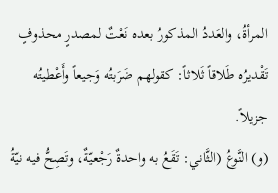المرأةُ، والعَددُ المذكورُ بعده نَعْتٌ لمصدرٍ محذوفٍ تَقْديرُه طَلاقاً ثَلاثاً: كقولهم ضَرَبتُه وَجيعاً وأَعْطيتُه جزيلاً.
(و) النَّوعُ (الثَّاني: تَقَعُ به واحدةٌ رَجْعيّةٌ، وتَصِحُّ فيه نيّةُ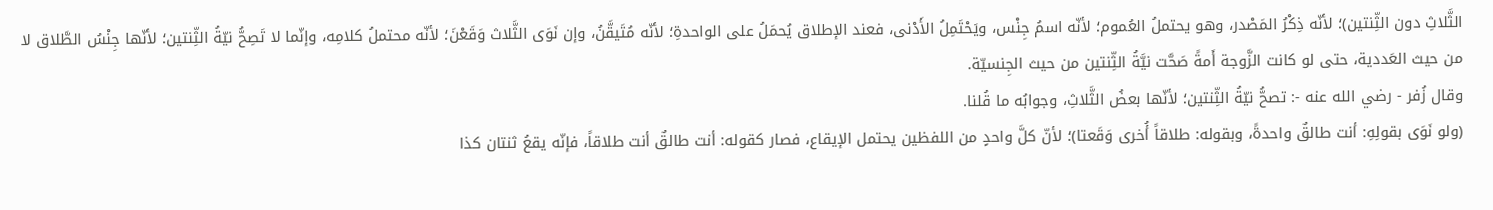الثَّلاثِ دون الثِّنتين)؛ لأنّه ذِكْرُ المَصْدر، وهو يحتملُ العُموم؛ لأنّه اسمُ جِنْس، ويَحْتَمِلُ الأَدْنى، فعند الإطلاق يُحمَلُ على الواحدةِ؛ لأنّه مُتَيقَّنُ، وإن نَوَى الثَّلاث وَقَعْنَ؛ لأنّه محتملُ كلامِه، وإنّما لا تَصِحُّ نيّةُ الثِّنتين؛ لأنّها جِنْسُ الطَّلاق لا من حيث العَددية، حتى لو كانت الزَّوجة أَمةً صَحَّت نيَّةُ الثِّنتين من حيث الجِنسيّة.
وقال زُفر - رضي الله عنه -: تصحُّ نيّةُ الثِّنتين؛ لأنّها بعضُ الثَّلاثِ، وجوابُه ما قُلنا.
(ولو نَوَى بقولِهِ: أنت طالقٌ واحدةً، وبقوله: طلاقاً أُخرى وَقَعتا)؛ لأنّ كلَّ واحدٍ من اللفظين يحتمل الإيقاع، فصار كقوله: أنت طالقٌ أنت طلاقاً، فإنّه يقعُ ثنتان كذا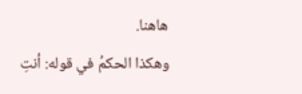هاهنا.
وهكذا الحكمُ في قوله: أنتِ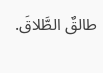طالقٌ الطَّلاقَ.